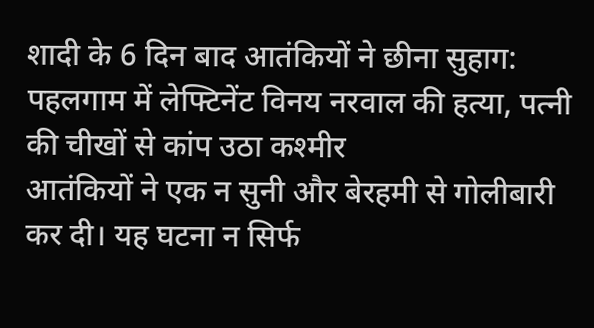शादी के 6 दिन बाद आतंकियों ने छीना सुहाग: पहलगाम में लेफ्टिनेंट विनय नरवाल की हत्या, पत्नी की चीखों से कांप उठा कश्मीर
आतंकियों ने एक न सुनी और बेरहमी से गोलीबारी कर दी। यह घटना न सिर्फ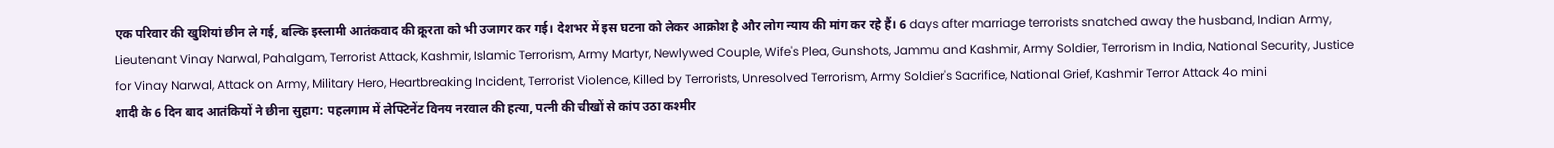एक परिवार की खुशियां छीन ले गई, बल्कि इस्लामी आतंकवाद की क्रूरता को भी उजागर कर गई। देशभर में इस घटना को लेकर आक्रोश है और लोग न्याय की मांग कर रहे हैं। 6 days after marriage terrorists snatched away the husband, Indian Army, Lieutenant Vinay Narwal, Pahalgam, Terrorist Attack, Kashmir, Islamic Terrorism, Army Martyr, Newlywed Couple, Wife's Plea, Gunshots, Jammu and Kashmir, Army Soldier, Terrorism in India, National Security, Justice for Vinay Narwal, Attack on Army, Military Hero, Heartbreaking Incident, Terrorist Violence, Killed by Terrorists, Unresolved Terrorism, Army Soldier's Sacrifice, National Grief, Kashmir Terror Attack 4o mini
शादी के 6 दिन बाद आतंकियों ने छीना सुहाग: पहलगाम में लेफ्टिनेंट विनय नरवाल की हत्या, पत्नी की चीखों से कांप उठा कश्मीर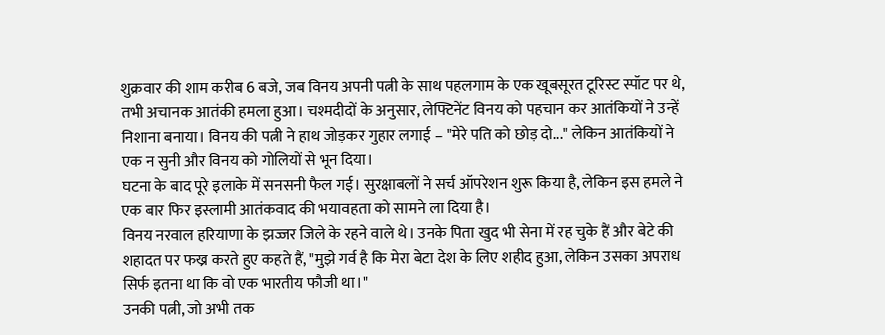शुक्रवार की शाम करीब 6 बजे, जब विनय अपनी पत्नी के साथ पहलगाम के एक खूबसूरत टूरिस्ट स्पॉट पर थे, तभी अचानक आतंकी हमला हुआ। चश्मदीदों के अनुसार, लेफ्टिनेंट विनय को पहचान कर आतंकियों ने उन्हें निशाना बनाया। विनय की पत्नी ने हाथ जोड़कर गुहार लगाई – "मेरे पति को छोड़ दो..." लेकिन आतंकियों ने एक न सुनी और विनय को गोलियों से भून दिया।
घटना के बाद पूरे इलाके में सनसनी फैल गई। सुरक्षाबलों ने सर्च ऑपरेशन शुरू किया है, लेकिन इस हमले ने एक बार फिर इस्लामी आतंकवाद की भयावहता को सामने ला दिया है।
विनय नरवाल हरियाणा के झज्जर जिले के रहने वाले थे। उनके पिता खुद भी सेना में रह चुके हैं और बेटे की शहादत पर फख्र करते हुए कहते हैं, "मुझे गर्व है कि मेरा बेटा देश के लिए शहीद हुआ, लेकिन उसका अपराध सिर्फ इतना था कि वो एक भारतीय फौजी था।"
उनकी पत्नी, जो अभी तक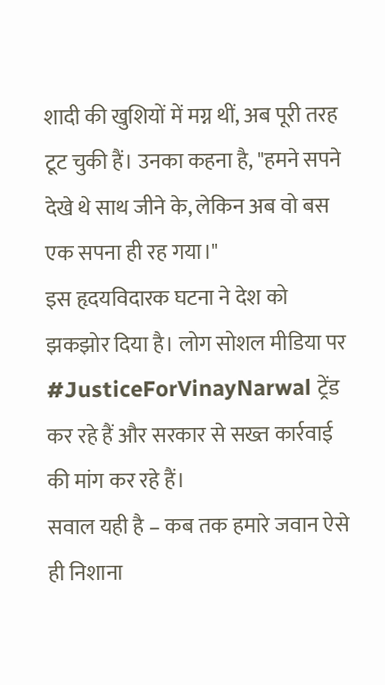शादी की खुशियों में मग्न थीं, अब पूरी तरह टूट चुकी हैं। उनका कहना है, "हमने सपने देखे थे साथ जीने के, लेकिन अब वो बस एक सपना ही रह गया।"
इस हृदयविदारक घटना ने देश को झकझोर दिया है। लोग सोशल मीडिया पर #JusticeForVinayNarwal ट्रेंड कर रहे हैं और सरकार से सख्त कार्रवाई की मांग कर रहे हैं।
सवाल यही है – कब तक हमारे जवान ऐसे ही निशाना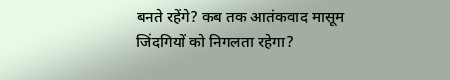बनते रहेंगे? कब तक आतंकवाद मासूम जिंदगियों को निगलता रहेगा?